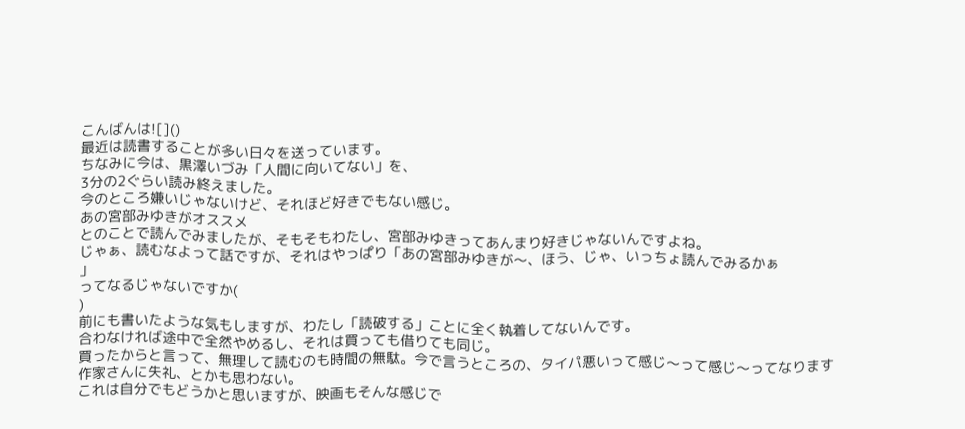こんばんは![]()
最近は読書することが多い日々を送っています。
ちなみに今は、黒澤いづみ「人間に向いてない」を、
3分の2ぐらい読み終えました。
今のところ嫌いじゃないけど、それほど好きでもない感じ。
あの宮部みゆきがオススメ
とのことで読んでみましたが、そもそもわたし、宮部みゆきってあんまり好きじゃないんですよね。
じゃぁ、読むなよって話ですが、それはやっぱり「あの宮部みゆきが〜、ほう、じゃ、いっちょ読んでみるかぁ
」
ってなるじゃないですか(
)
前にも書いたような気もしますが、わたし「読破する」ことに全く執着してないんです。
合わなければ途中で全然やめるし、それは買っても借りても同じ。
買ったからと言って、無理して読むのも時間の無駄。今で言うところの、タイパ悪いって感じ〜って感じ〜ってなります
作家さんに失礼、とかも思わない。
これは自分でもどうかと思いますが、映画もそんな感じで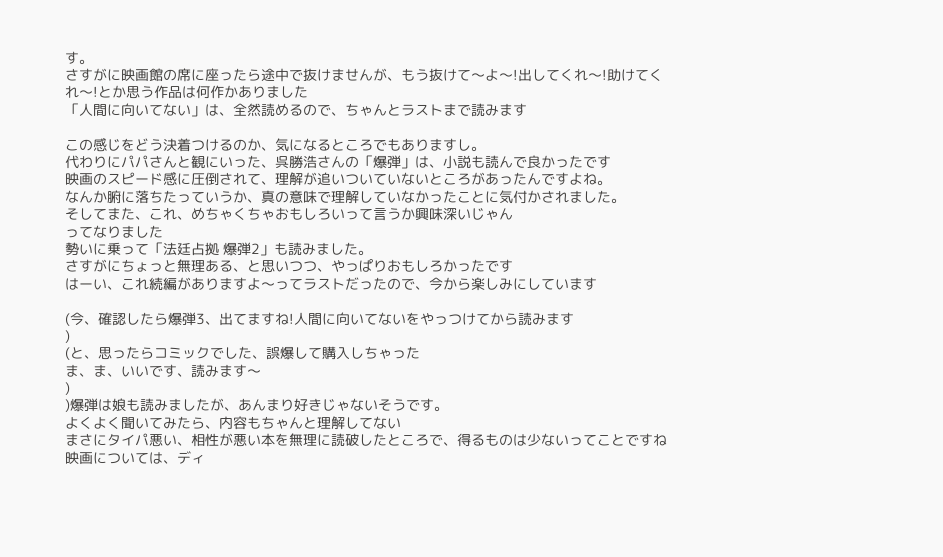す。
さすがに映画館の席に座ったら途中で抜けませんが、もう抜けて〜よ〜!出してくれ〜!助けてくれ〜!とか思う作品は何作かありました
「人間に向いてない」は、全然読めるので、ちゃんとラストまで読みます

この感じをどう決着つけるのか、気になるところでもありますし。
代わりにパパさんと観にいった、呉勝浩さんの「爆弾」は、小説も読んで良かったです
映画のスピード感に圧倒されて、理解が追いついていないところがあったんですよね。
なんか腑に落ちたっていうか、真の意味で理解していなかったことに気付かされました。
そしてまた、これ、めちゃくちゃおもしろいって言うか興味深いじゃん
ってなりました
勢いに乗って「法廷占拠 爆弾2」も読みました。
さすがにちょっと無理ある、と思いつつ、やっぱりおもしろかったです
はーい、これ続編がありますよ〜ってラストだったので、今から楽しみにしています

(今、確認したら爆弾3、出てますね!人間に向いてないをやっつけてから読みます
)
(と、思ったらコミックでした、誤爆して購入しちゃった
ま、ま、いいです、読みます〜
)
)爆弾は娘も読みましたが、あんまり好きじゃないそうです。
よくよく聞いてみたら、内容もちゃんと理解してない
まさにタイパ悪い、相性が悪い本を無理に読破したところで、得るものは少ないってことですね
映画については、ディ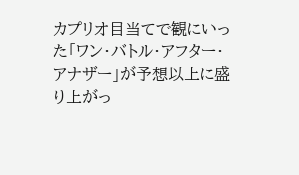カプリオ目当てで観にいった「ワン・バトル・アフター・アナザー」が予想以上に盛り上がっ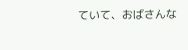ていて、おばさんな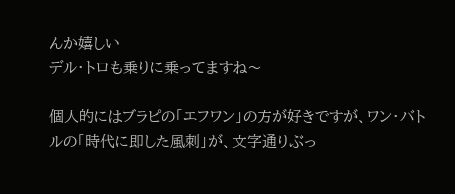んか嬉しい
デル・トロも乗りに乗ってますね〜

個人的にはブラピの「エフワン」の方が好きですが、ワン・バトルの「時代に即した風刺」が、文字通りぶっ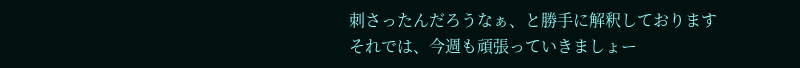刺さったんだろうなぁ、と勝手に解釈しております
それでは、今週も頑張っていきましょー